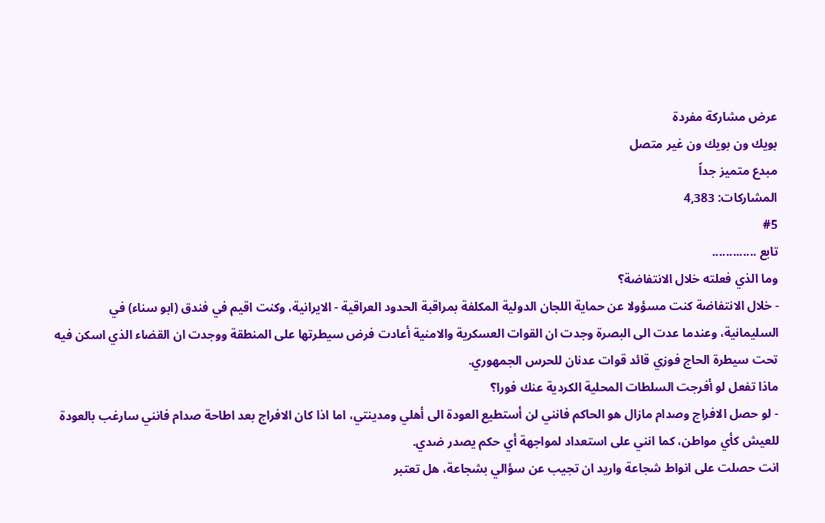عرض مشاركة مفردة
بويك ون بويك ون غير متصل
مبدع متميز جداً
المشاركات: 4,383
#5
تابع .............
وما الذي فعلته خلال الانتفاضة؟
- خلال الانتفاضة كنت مسؤولا عن حماية اللجان الدولية المكلفة بمراقبة الحدود العراقية - الايرانية، وكنت اقيم في فندق (ابو سناء) في السليمانية، وعندما عدت الى البصرة وجدت ان القوات العسكرية والامنية أعادت فرض سيطرتها على المنطقة ووجدت ان القضاء الذي اسكن فيه تحت سيطرة الحاج فوزي قائد قوات عدنان للحرس الجمهوري.
ماذا تفعل لو أفرجت السلطات المحلية الكردية عنك فورا؟
- لو حصل الافراج وصدام مازال هو الحاكم فانني لن أستطيع العودة الى أهلي ومدينتي، اما اذا كان الافراج بعد اطاحة صدام فانني سارغب بالعودة للعيش كأي مواطن، كما انني على استعداد لمواجهة أي حكم يصدر ضدي.
انت حصلت على انواط شجاعة واريد ان تجيب عن سؤالي بشجاعة، هل تعتبر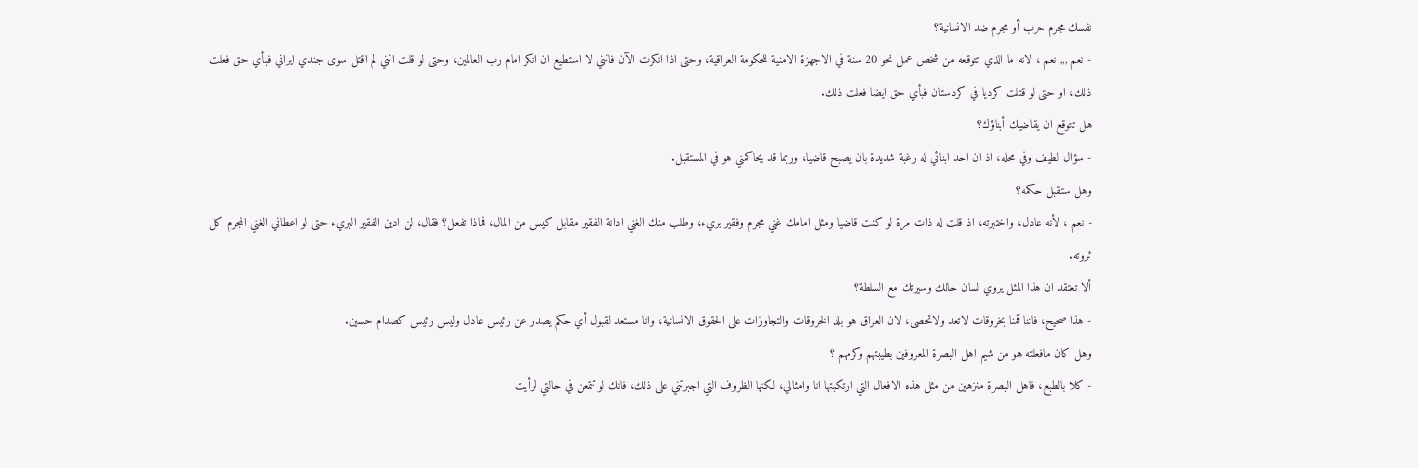نفسك مجرم حرب أو مجرم ضد الانسانية؟
- نعم ,,, نعم ، لانه ما الذي تتوقعه من شخص عمل نحو 20 سنة في الاجهزة الامنية للحكومة العراقية، وحتى اذا انكرت الآن فانني لا استطيع ان انكر امام رب العالمين، وحتى لو قلت انني لم اقتل سوى جندي ايراني فبأي حق فعلت ذلك، او حتى لو قتلت كرديا في كردستان فبأي حق ايضا فعلت ذلك.
هل تتوقع ان يقاضيك أبناؤك؟
- سؤال لطيف وفي محله، اذ ان احد ابنائي له رغبة شديدة بان يصبح قاضيا، وربما قد يحاكمني هو في المستقبل.
وهل ستقبل حكمه؟
- نعم ، لأنه عادل، واختبرته، اذ قلت له ذات مرة لو كنت قاضيا ومثل امامك غني مجرم وفقير بريء، وطلب منك الغني ادانة الفقير مقابل كيس من المال، فماذا تفعل؟ فقال، لن ادين الفقير البريء حتى لو اعطاني الغني المجرم كل ثروته.
ألا تعتقد ان هذا المثل يروي لسان حالك وسيرتك مع السلطة؟
- هذا صحيح، فاننا قمنا بخروقات لاتعد ولاتحصى، لان العراق هو بلد الخروقات والتجاوزات على الحقوق الانسانية، وانا مستعد لقبول أي حكم يصدر عن رئيس عادل وليس رئيس كصدام حسين.
وهل كان مافعلته هو من شيم اهل البصرة المعروفين بطيبتهم وكرمهم ؟
- كلا بالطبع، فاهل البصرة منزهين من مثل هذه الافعال التي ارتكبتها انا وامثالي، لكنها الظروف التي اجبرتني على ذلك، فانك لو تتمعن في حالتي لرأيت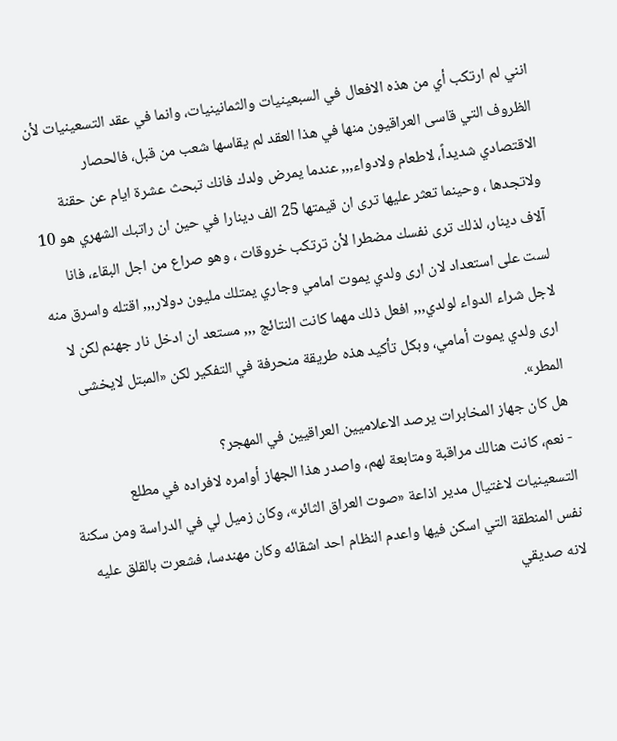انني لم ارتكب أي من هذه الافعال في السبعينيات والثمانينيات، وانما في عقد التسعينيات لأن الظروف التي قاسى العراقيون منها في هذا العقد لم يقاسها شعب من قبل، فالحصار الاقتصادي شديداً، لاطعام ولادواء,,, عندما يمرض ولدك فانك تبحث عشرة ايام عن حقنة ولاتجدها ، وحينما تعثر عليها ترى ان قيمتها 25 الف دينارا في حين ان راتبك الشهري هو 10 آلاف دينار، لذلك ترى نفسك مضطرا لأن ترتكب خروقات ، وهو صراع من اجل البقاء، فانا لست على استعداد لان ارى ولدي يموت امامي وجاري يمتلك مليون دولار,,, اقتله واسرق منه لاجل شراء الدواء لولدي,,, افعل ذلك مهما كانت النتائج ,,, مستعد ان ادخل نار جهنم لكن لا ارى ولدي يموت أمامي، وبكل تأكيد هذه طريقة منحرفة في التفكير لكن «المبتل لايخشى المطر».
هل كان جهاز المخابرات يرصد الاعلاميين العراقيين في المهجر؟
- نعم، كانت هنالك مراقبة ومتابعة لهم، واصدر هذا الجهاز أوامره لافراده في مطلع التسعينيات لاغتيال مدير اذاعة «صوت العراق الثائر»، وكان زميل لي في الدراسة ومن سكنة نفس المنطقة التي اسكن فيها واعدم النظام احد اشقائه وكان مهندسا، فشعرت بالقلق عليه لانه صديقي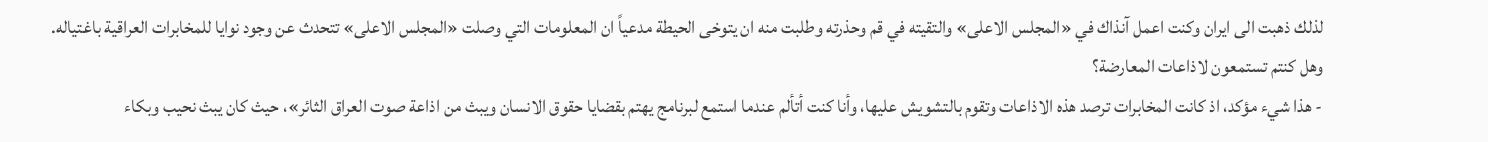لذلك ذهبت الى ايران وكنت اعمل آنذاك في «المجلس الاعلى» والتقيته في قم وحذرته وطلبت منه ان يتوخى الحيطة مدعياً ان المعلومات التي وصلت «المجلس الاعلى» تتحدث عن وجود نوايا للمخابرات العراقية باغتياله.
وهل كنتم تستمعون لاذاعات المعارضة؟
- هذا شيء مؤكد، اذ كانت المخابرات ترصد هذه الاذاعات وتقوم بالتشويش عليها، وأنا كنت أتألم عندما استمع لبرنامج يهتم بقضايا حقوق الانسان ويبث من اذاعة صوت العراق الثائر»، حيث كان يبث نحيب وبكاء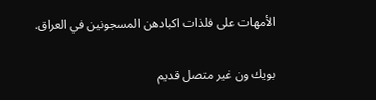الأمهات على فلذات اكبادهن المسجونين في العراق.

بويك ون غير متصل قديم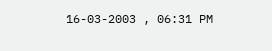16-03-2003 , 06:31 PM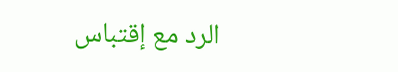الرد مع إقتباس